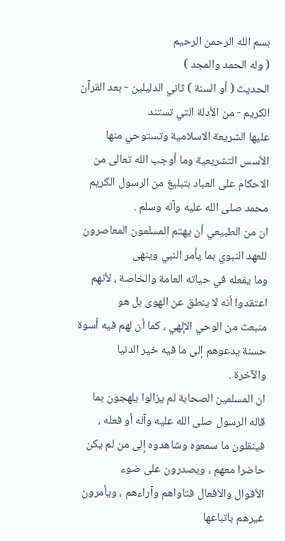بسم الله الرحمن الرحيم
( وله الحمد والمجد )
الحديث ( أو السنة ) ثاني الدليلين - بعد القرآن الكريم - من الأدلة التي تستند
عليها الشريعة الاسلامية وتستوحي منها الأسس التشريعية وما أوجب الله تعالى من
الاحكام على العباد بتبليغ من الرسول الكريم محمد صلى الله عليه وآله وسلم .
ان من الطبيعي أن يهتم المسلمون المعاصرون للعهد النبوي بما يأمر النبي وينهى
وما يفعله في حياته العامة والخاصة ، لأنهم اعتقدوا أنه لا ينطق عن الهوى بل هو
منبعث من الوحي الإلهي ، كما أن لهم فيه أسوة حسنة يدعوهم إلى ما فيه خير الدنيا
والآخرة .
ان المسلمين الصحابة لم يزالوا يلهجون بما قاله الرسول صلى الله عليه وآله أو فعله ،
فينقلون ما سمعوه وشاهدوه إلى من لم يكن حاضرا معهم ، ويصدرون على ضوء
الأقوال والافعال فتاواهم وآراءهم ، ويأمرون غيرهم باتباعها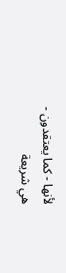لأنها - كما يعتقدون -
هي شريعة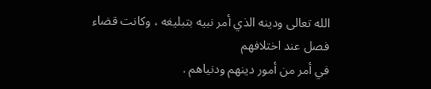الله تعالى ودينه الذي أمر نبيه بتبليغه ، وكانت قضاء فصل عند اختلافهم
في أمر من أمور دينهم ودنياهم .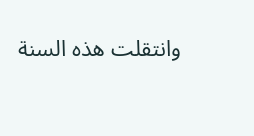وانتقلت هذه السنة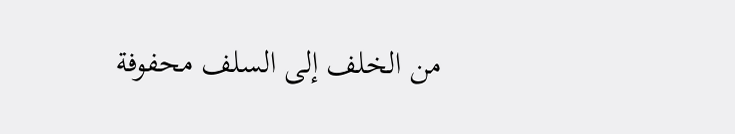من الخلف إلى السلف محفوفة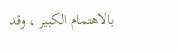بالاهتمام الكبير ، وقد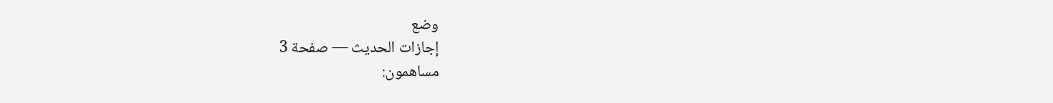وضع
إجازات الحديث — صفحة 3
مساهمون: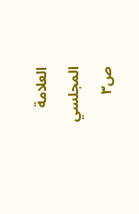العلامة المجلسي
ص٣